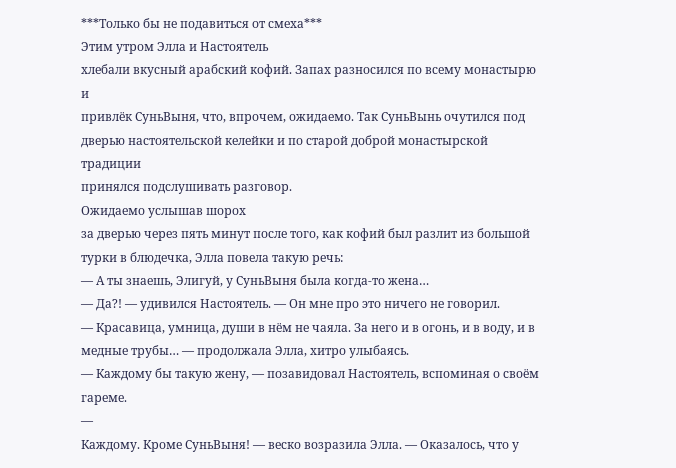***Только бы не подавиться от смеха***
Этим утром Элла и Настоятель
хлебали вкусный арабский кофий. Запах разносился по всему монастырю и
привлёк СуньВыня, что, впрочем, ожидаемо. Так СуньВынь очутился под
дверью настоятельской келейки и по старой доброй монастырской традиции
принялся подслушивать разговор.
Ожидаемо услышав шорох
за дверью через пять минут после того, как кофий был разлит из большой
турки в блюдечка, Элла повела такую речь:
— А ты знаешь, Элигуй, у СуньВыня была когда-то жена…
— Да?! — удивился Настоятель. — Он мне про это ничего не говорил.
— Красавица, умница, души в нём не чаяла. За него и в огонь, и в воду, и в медные трубы… — продолжала Элла, хитро улыбаясь.
— Каждому бы такую жену, — позавидовал Настоятель, вспоминая о своём гареме.
—
Каждому. Кроме СуньВыня! — веско возразила Элла. — Оказалось, что у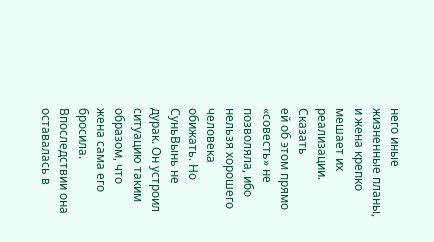него иные жизненные планы, и жена крепко мешает их реализации. Сказать
ей об этом прямо «совесть» не позволяла, ибо нельзя хорошего человека
обижать. Но СуньВынь не дурак. Он устроил ситуацию таким образом, что
жена сама его бросила. Впоследствии она оставалась в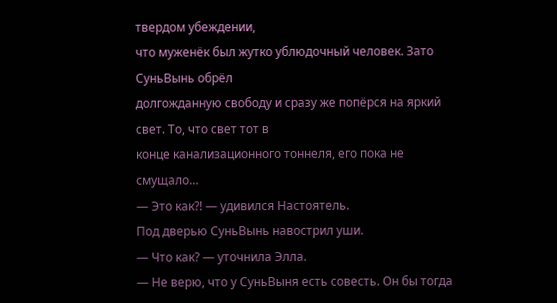твердом убеждении,
что муженёк был жутко ублюдочный человек. Зато СуньВынь обрёл
долгожданную свободу и сразу же попёрся на яркий свет. То, что свет тот в
конце канализационного тоннеля, его пока не смущало…
— Это как?! — удивился Настоятель.
Под дверью СуньВынь навострил уши.
— Что как? — уточнила Элла.
— Не верю, что у СуньВыня есть совесть. Он бы тогда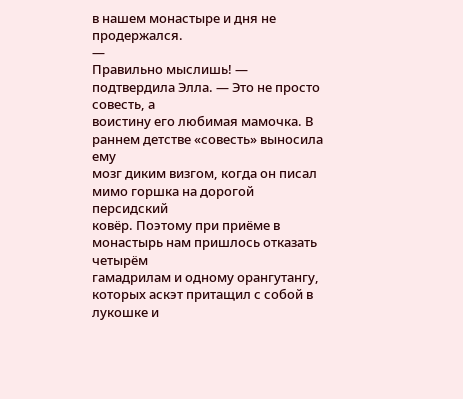в нашем монастыре и дня не продержался.
—
Правильно мыслишь! — подтвердила Элла. — Это не просто совесть, а
воистину его любимая мамочка. В раннем детстве «совесть» выносила ему
мозг диким визгом, когда он писал мимо горшка на дорогой персидский
ковёр. Поэтому при приёме в монастырь нам пришлось отказать четырём
гамадрилам и одному орангутангу, которых аскэт притащил с собой в
лукошке и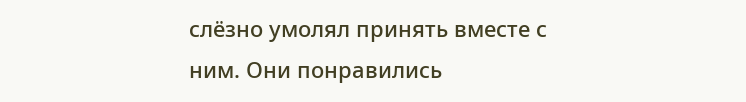слёзно умолял принять вместе с ним. Они понравились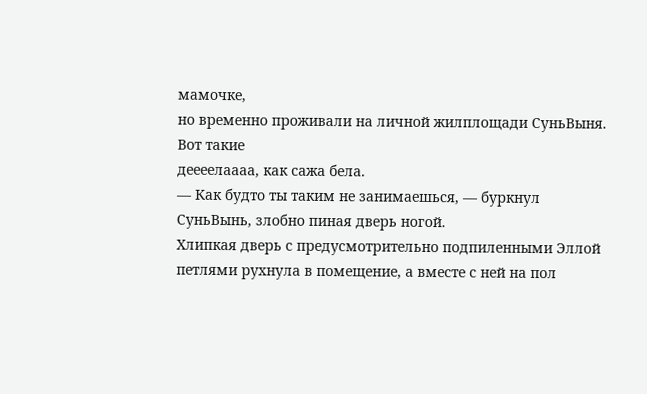мамочке,
но временно проживали на личной жилплощади СуньВыня. Вот такие
деееелаааа, как сажа бела.
— Как будто ты таким не занимаешься, — буркнул СуньВынь, злобно пиная дверь ногой.
Хлипкая дверь с предусмотрительно подпиленными Эллой петлями рухнула в помещение, а вместе с ней на пол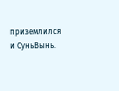приземлился и СуньВынь.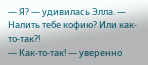— Я? — удивилась Элла. — Налить тебе кофию? Или как-то-так?!
— Как-то-так! — уверенно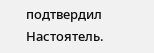подтвердил Настоятель.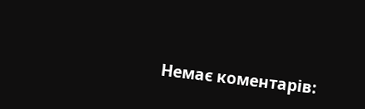Немає коментарів: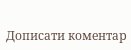Дописати коментар